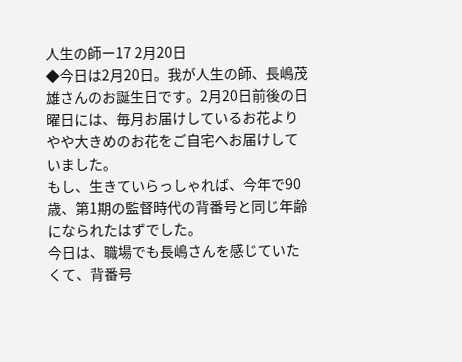人生の師ー17 2月20日
◆今日は2月20日。我が人生の師、長嶋茂雄さんのお誕生日です。2月20日前後の日曜日には、毎月お届けしているお花よりやや大きめのお花をご自宅へお届けしていました。
もし、生きていらっしゃれば、今年で90歳、第1期の監督時代の背番号と同じ年齢になられたはずでした。
今日は、職場でも長嶋さんを感じていたくて、背番号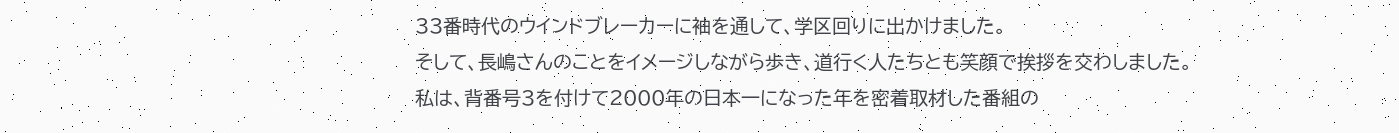33番時代のウインドブレーカーに袖を通して、学区回りに出かけました。
そして、長嶋さんのことをイメージしながら歩き、道行く人たちとも笑顔で挨拶を交わしました。
私は、背番号3を付けて2000年の日本一になった年を密着取材した番組の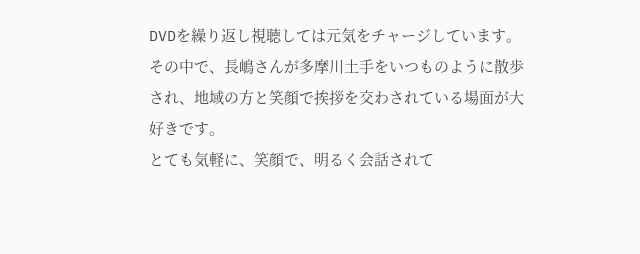DVDを繰り返し視聴しては元気をチャージしています。
その中で、長嶋さんが多摩川土手をいつものように散歩され、地域の方と笑顔で挨拶を交わされている場面が大好きです。
とても気軽に、笑顔で、明るく会話されて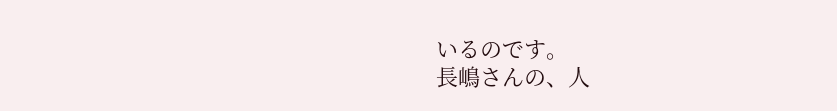いるのです。
長嶋さんの、人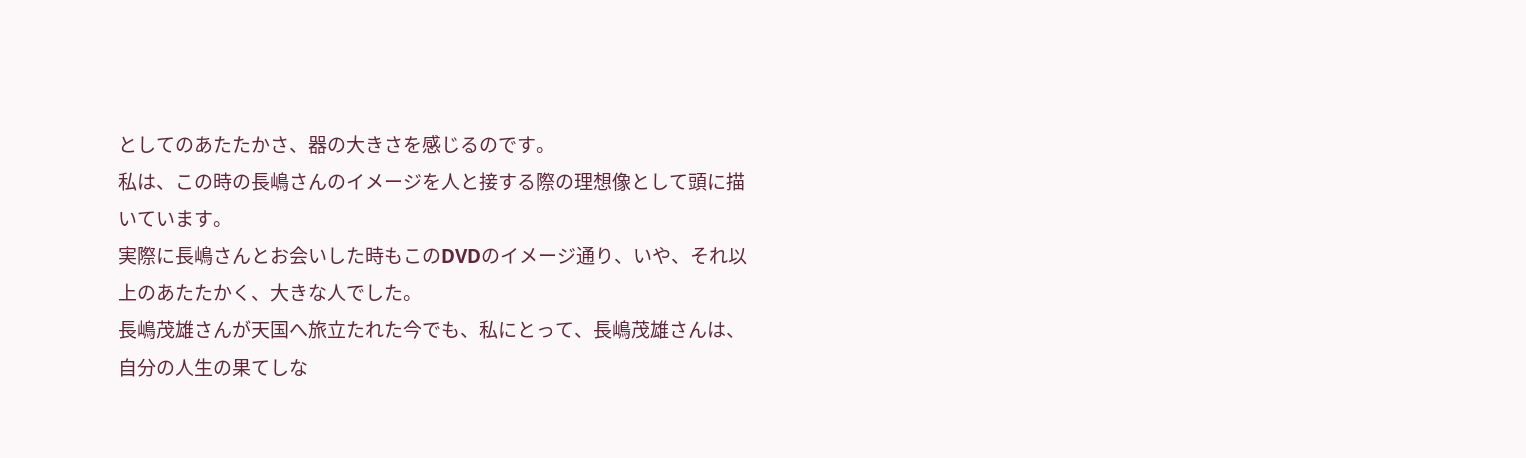としてのあたたかさ、器の大きさを感じるのです。
私は、この時の長嶋さんのイメージを人と接する際の理想像として頭に描いています。
実際に長嶋さんとお会いした時もこのDVDのイメージ通り、いや、それ以上のあたたかく、大きな人でした。
長嶋茂雄さんが天国へ旅立たれた今でも、私にとって、長嶋茂雄さんは、自分の人生の果てしな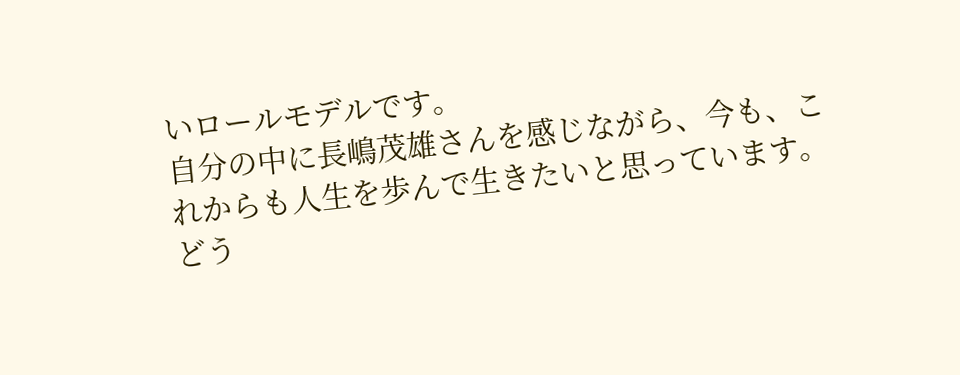いロールモデルです。
自分の中に長嶋茂雄さんを感じながら、今も、これからも人生を歩んで生きたいと思っています。
どう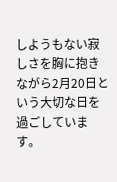しようもない寂しさを胸に抱きながら2月20日という大切な日を過ごしています。